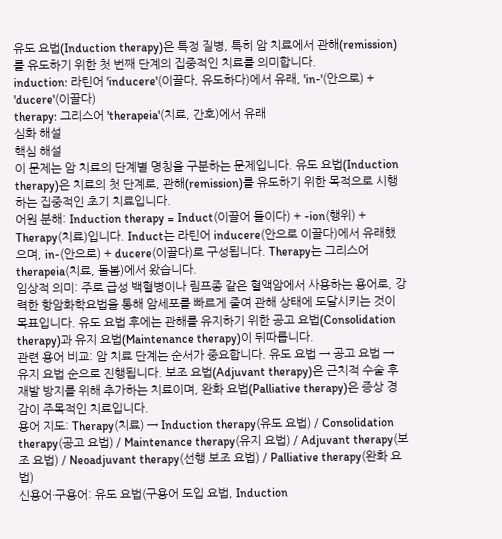유도 요법(Induction therapy)은 특정 질병, 특히 암 치료에서 관해(remission)를 유도하기 위한 첫 번째 단계의 집중적인 치료를 의미합니다.
induction: 라틴어 'inducere'(이끌다, 유도하다)에서 유래, 'in-'(안으로) + 'ducere'(이끌다)
therapy: 그리스어 'therapeia'(치료, 간호)에서 유래
심화 해설
핵심 해설
이 문제는 암 치료의 단계별 명칭을 구분하는 문제입니다. 유도 요법(Induction therapy)은 치료의 첫 단계로, 관해(remission)를 유도하기 위한 목적으로 시행하는 집중적인 초기 치료입니다.
어원 분해: Induction therapy = Induct(이끌어 들이다) + -ion(행위) + Therapy(치료)입니다. Induct는 라틴어 inducere(안으로 이끌다)에서 유래했으며, in-(안으로) + ducere(이끌다)로 구성됩니다. Therapy는 그리스어 therapeia(치료, 돌봄)에서 왔습니다.
임상적 의미: 주로 급성 백혈병이나 림프종 같은 혈액암에서 사용하는 용어로, 강력한 항암화학요법을 통해 암세포를 빠르게 줄여 관해 상태에 도달시키는 것이 목표입니다. 유도 요법 후에는 관해를 유지하기 위한 공고 요법(Consolidation therapy)과 유지 요법(Maintenance therapy)이 뒤따릅니다.
관련 용어 비교: 암 치료 단계는 순서가 중요합니다. 유도 요법 → 공고 요법 → 유지 요법 순으로 진행됩니다. 보조 요법(Adjuvant therapy)은 근치적 수술 후 재발 방지를 위해 추가하는 치료이며, 완화 요법(Palliative therapy)은 증상 경감이 주목적인 치료입니다.
용어 지도: Therapy(치료) → Induction therapy(유도 요법) / Consolidation therapy(공고 요법) / Maintenance therapy(유지 요법) / Adjuvant therapy(보조 요법) / Neoadjuvant therapy(선행 보조 요법) / Palliative therapy(완화 요법)
신용어·구용어: 유도 요법(구용어 도입 요법, Induction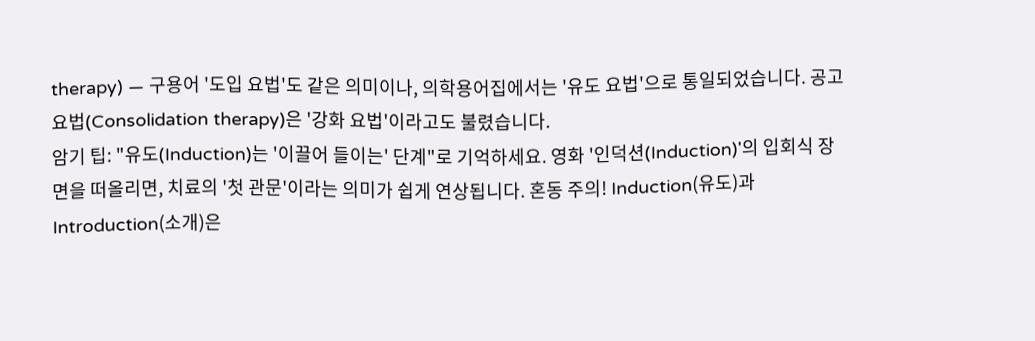therapy) — 구용어 '도입 요법'도 같은 의미이나, 의학용어집에서는 '유도 요법'으로 통일되었습니다. 공고 요법(Consolidation therapy)은 '강화 요법'이라고도 불렸습니다.
암기 팁: "유도(Induction)는 '이끌어 들이는' 단계"로 기억하세요. 영화 '인덕션(Induction)'의 입회식 장면을 떠올리면, 치료의 '첫 관문'이라는 의미가 쉽게 연상됩니다. 혼동 주의! Induction(유도)과 Introduction(소개)은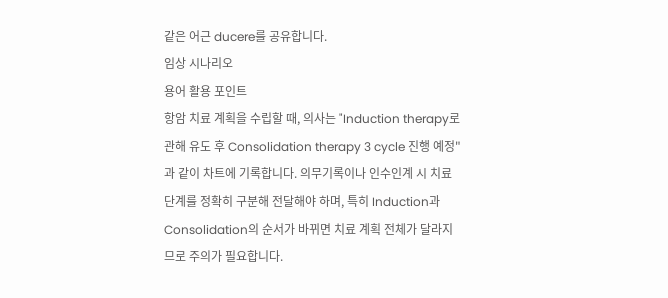같은 어근 ducere를 공유합니다.
임상 시나리오
용어 활용 포인트
항암 치료 계획을 수립할 때, 의사는 "Induction therapy로 관해 유도 후 Consolidation therapy 3 cycle 진행 예정"과 같이 차트에 기록합니다. 의무기록이나 인수인계 시 치료 단계를 정확히 구분해 전달해야 하며, 특히 Induction과 Consolidation의 순서가 바뀌면 치료 계획 전체가 달라지므로 주의가 필요합니다.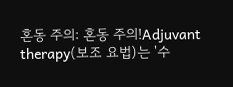혼동 주의: 혼동 주의!Adjuvant therapy(보조 요법)는 '수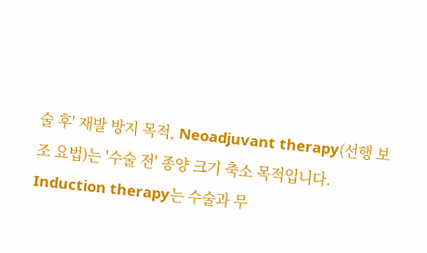술 후' 재발 방지 목적, Neoadjuvant therapy(선행 보조 요법)는 '수술 전' 종양 크기 축소 목적입니다. Induction therapy는 수술과 무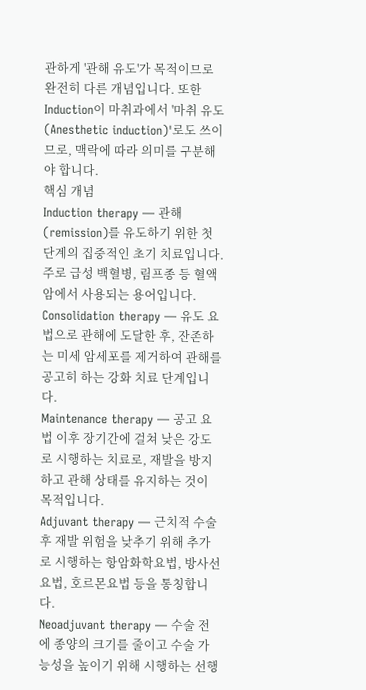관하게 '관해 유도'가 목적이므로 완전히 다른 개념입니다. 또한 Induction이 마취과에서 '마취 유도(Anesthetic induction)'로도 쓰이므로, 맥락에 따라 의미를 구분해야 합니다.
핵심 개념
Induction therapy — 관해(remission)를 유도하기 위한 첫 단계의 집중적인 초기 치료입니다. 주로 급성 백혈병, 림프종 등 혈액암에서 사용되는 용어입니다.
Consolidation therapy — 유도 요법으로 관해에 도달한 후, 잔존하는 미세 암세포를 제거하여 관해를 공고히 하는 강화 치료 단계입니다.
Maintenance therapy — 공고 요법 이후 장기간에 걸쳐 낮은 강도로 시행하는 치료로, 재발을 방지하고 관해 상태를 유지하는 것이 목적입니다.
Adjuvant therapy — 근치적 수술 후 재발 위험을 낮추기 위해 추가로 시행하는 항암화학요법, 방사선요법, 호르몬요법 등을 통칭합니다.
Neoadjuvant therapy — 수술 전에 종양의 크기를 줄이고 수술 가능성을 높이기 위해 시행하는 선행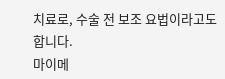치료로, 수술 전 보조 요법이라고도 합니다.
마이메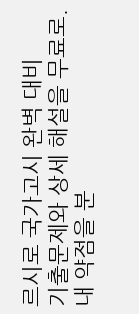르시로 국가고시 완벽 대비
기출문제와 상세 해설을 무료로. 내 약점을 분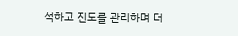석하고 진도를 관리하며 더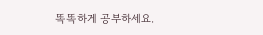똑똑하게 공부하세요.